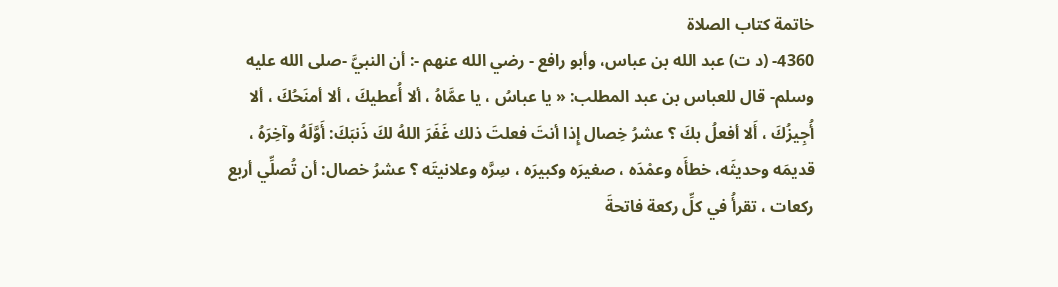خاتمة كتاب الصلاة
4360- (د ت) عبد الله بن عباس، وأبو رافع - رضي الله عنهم -: أن النبيَّ -صلى الله عليه وسلم- قال للعباس بن عبد المطلب: « يا عباسُ ، يا عمَّاهُ ، ألا أُعطيكَ ، ألا أمنَحُكَ ، ألا أُجِيزُكَ ، أَلا أفعلُ بكَ ؟ عشرُ خِصال إِذا أنتَ فعلتَ ذلك غَفَرَ اللهُ لكَ ذَنبَكَ: أَوَّلَهُ وآخِرَهُ ، قديمَه وحديثَه، خطأَه وعمْدَه ، صغيرَه وكبيرَه ، سِرَّه وعلانيتَه ؟ عشرُ خصال: أن تُصلِّي أربع ركعات ، تقرأُ في كلِّ ركعة فاتحةَ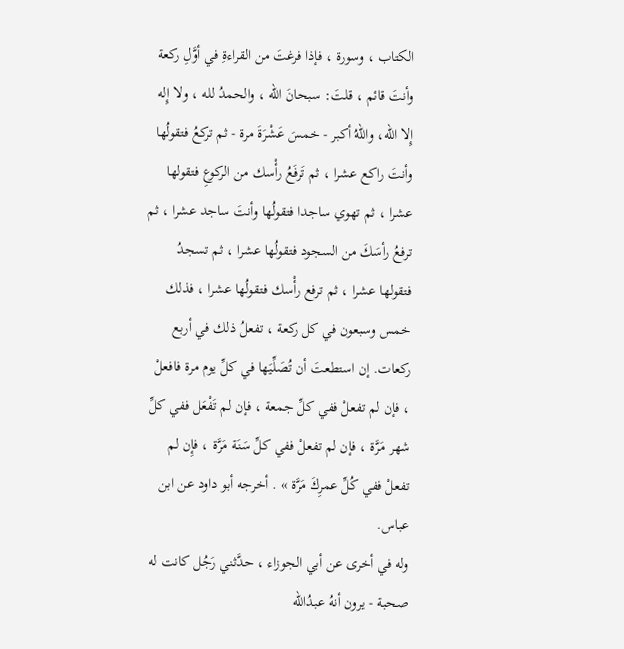الكتاب ، وسورة ، فإذا فرغتَ من القراءةِ في أوَّلِ ركعة وأنتَ قائم ، قلتَ: سبحانَ الله ، والحمدُ لله ، ولا إِله إِلا الله، واللهُ أكبر - خمسَ عَشْرَةَ مرة - ثم تركعُ فتقولُها وأنتَ راكع عشرا ، ثم تَرفَعُ رأْسك من الركوعِ فتقولها عشرا ، ثم تهوي ساجدا فتقولُها وأنتَ ساجد عشرا ، ثم ترفعُ رأسَكَ من السجود فتقولُها عشرا ، ثم تسجدُ فتقولها عشرا ، ثم ترفع رأْسك فتقولُها عشرا ، فذلك خمس وسبعون في كل ركعة ، تفعلُ ذلك في أربع ركعات. إن استطعتَ أن تُصَلِّيَها في كلِّ يوم مرة فافعلْ ، فإن لم تفعلْ ففي كلِّ جمعة ، فإن لم تَفْعَل ففي كلِّ شهر مَرَّة ، فإن لم تفعلْ ففي كلِّ سَنَة مَرَّة ، فإِن لم تفعلْ ففي كُلِّ عمرِكَ مَرَّة » . أخرجه أبو داود عن ابن عباس.
وله في أخرى عن أبي الجوزاء ، حدَّثني رَجُل كانت له صحبة - يرون أنهُ عبدُالله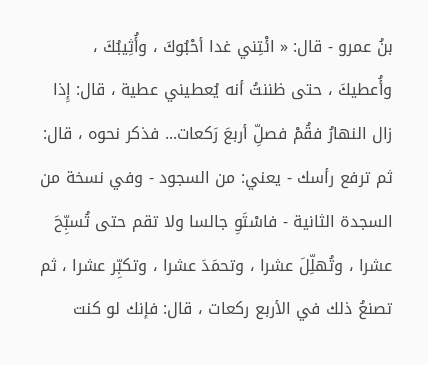بنُ عمرو - قال: « ائْتِني غدا أحْبُوكَ ، وأُثِيبُكَ ، وأُعطيكَ ، حتى ظننتُ أنه يُعطيني عطية ، قال: إِذا زال النهارُ فقُمْ فصلِّ أربعَ رَكعات... فذكر نحوه ، قال: ثم ترفع رأسك - يعني: من السجود - وفي نسخة من السجدة الثانية - فاسْتَوِ جالسا ولا تقم حتى تُسبِّحَ عشرا ، وتُهلِّلَ عشرا ، وتحمَدَ عشرا ، وتكبِّر عشرا ، ثم تصنعُ ذلك في الأربع ركعات ، قال: فإنك لو كنت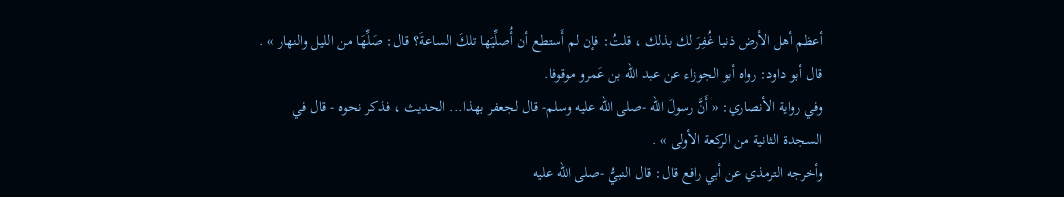أعظم أهل الأرض ذنبا غُفِرَ لك بذلك ، قلتُ: فإن لم أَستطع أن أُصلِّيَها تلكَ الساعةَ؟ قال: صَلِّهَا من الليل والنهار » .
قال أبو داود: رواه أبو الجوزاء عن عبد الله بن عَمرو موقوفا.
وفي رواية الأنصاري: « أَنَّ رسولَ الله -صلى الله عليه وسلم- قال لجعفر بهذا... الحديث ، فذكر نحوه - قال في السجدة الثانية من الركعة الأولى » .
وأخرجه الترمذي عن أبي رافع قال: قال النبيُّ -صلى الله عليه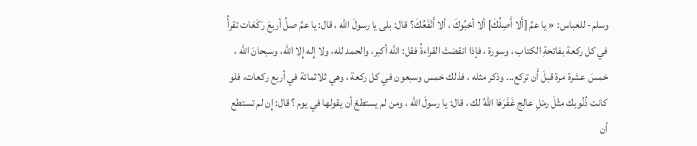وسلم- للعباس: « يا عمِّ [أَلا أَصِلُكَ] ألا أحْبُوكَ ، ألا أَنْفَعُكَ؟ قال: بلى يا رسولَ الله ، قال: يا عمِّ صلِّ أربعَ رَكَعَات تقرأُ في كل ركعة بفاتحةِ الكتاب ، وسورة ، فإذا انقضتْ القراءةُ فقل: الله أكبر، والحمد لله، ولا إِله إِلا الله، وسبحانَ الله ، خمسَ عشرة مرة قبلَ أَن تركع... وذكر مثله ، فذلك خمس وسبعون في كل ركعة ، وهي ثلاثمائة في أربع ركعات، فلو كانت ذُنُوبك مثْلَ رمْلِ عالِج غَفَرَهَا اللهُ لك ، قال: يا رسولَ الله ، ومن لم يستطعْ أن يقولها في يوم ؟ قال: إِن لم تستطع أن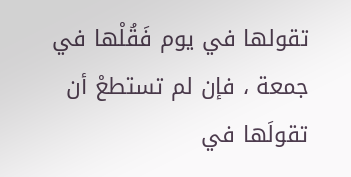تقولها في يوم فَقُلْها في جمعة ، فإن لم تستطعْ أن تقولَها في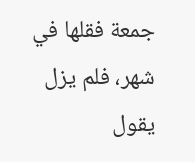جمعة فقلها في شهر، فلم يزل يقول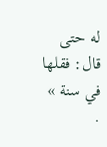له حتى قال: فقلها في سنة » .